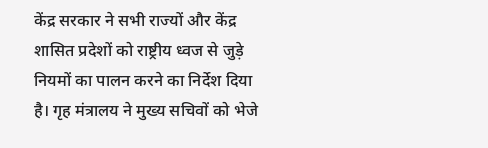केंद्र सरकार ने सभी राज्यों और केंद्र शासित प्रदेशों को राष्ट्रीय ध्वज से जुड़े नियमों का पालन करने का निर्देश दिया है। गृह मंत्रालय ने मुख्य सचिवों को भेजे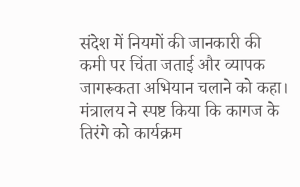संदेश में नियमों की जानकारी की कमी पर चिंता जताई और व्यापक जागरूकता अभियान चलाने को कहा। मंत्रालय ने स्पष्ट किया कि कागज के तिरंगे को कार्यक्रम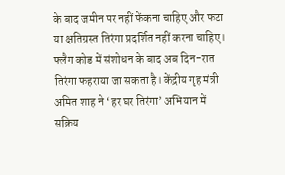के बाद जमीन पर नहीं फेंकना चाहिए और फटा या क्षतिग्रस्त तिरंगा प्रदर्शित नहीं करना चाहिए। फ्लैग कोड में संशोधन के बाद अब दिन-रात तिरंगा फहराया जा सकता है। केंद्रीय गृह मंत्री अमित शाह ने ‘हर घर तिरंगा’ अभियान में सक्रिय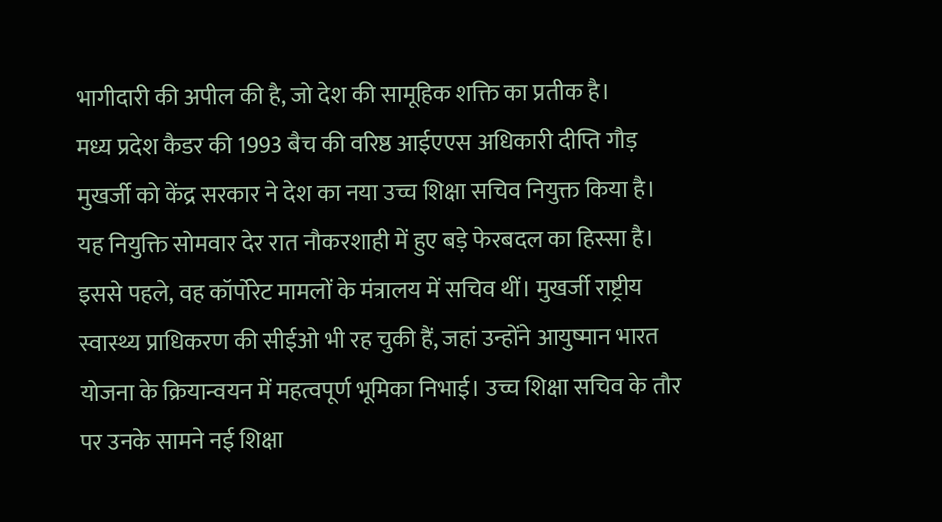भागीदारी की अपील की है, जो देश की सामूहिक शक्ति का प्रतीक है।
मध्य प्रदेश कैडर की 1993 बैच की वरिष्ठ आईएएस अधिकारी दीप्ति गौड़ मुखर्जी को केंद्र सरकार ने देश का नया उच्च शिक्षा सचिव नियुक्त किया है। यह नियुक्ति सोमवार देर रात नौकरशाही में हुए बड़े फेरबदल का हिस्सा है। इससे पहले, वह कॉर्पोरेट मामलों के मंत्रालय में सचिव थीं। मुखर्जी राष्ट्रीय स्वास्थ्य प्राधिकरण की सीईओ भी रह चुकी हैं, जहां उन्होंने आयुष्मान भारत योजना के क्रियान्वयन में महत्वपूर्ण भूमिका निभाई। उच्च शिक्षा सचिव के तौर पर उनके सामने नई शिक्षा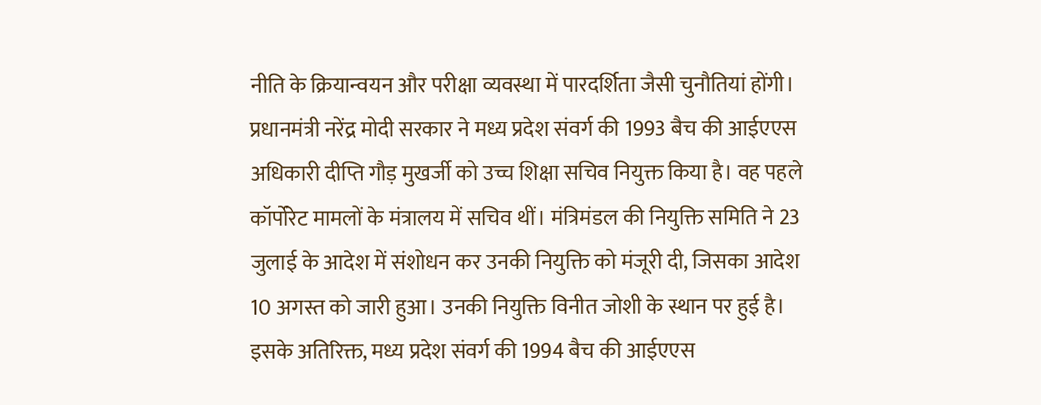नीति के क्रियान्वयन और परीक्षा व्यवस्था में पारदर्शिता जैसी चुनौतियां होंगी।
प्रधानमंत्री नरेंद्र मोदी सरकार ने मध्य प्रदेश संवर्ग की 1993 बैच की आईएएस अधिकारी दीप्ति गौड़ मुखर्जी को उच्च शिक्षा सचिव नियुक्त किया है। वह पहले कॉर्पोरेट मामलों के मंत्रालय में सचिव थीं। मंत्रिमंडल की नियुक्ति समिति ने 23 जुलाई के आदेश में संशोधन कर उनकी नियुक्ति को मंजूरी दी, जिसका आदेश 10 अगस्त को जारी हुआ। उनकी नियुक्ति विनीत जोशी के स्थान पर हुई है। इसके अतिरिक्त, मध्य प्रदेश संवर्ग की 1994 बैच की आईएएस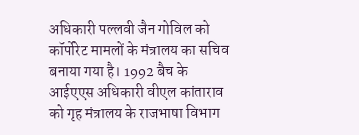अधिकारी पल्लवी जैन गोविल को कॉर्पोरेट मामलों के मंत्रालय का सचिव बनाया गया है। 1992 बैच के आईएएस अधिकारी वीएल कांताराव को गृह मंत्रालय के राजभाषा विभाग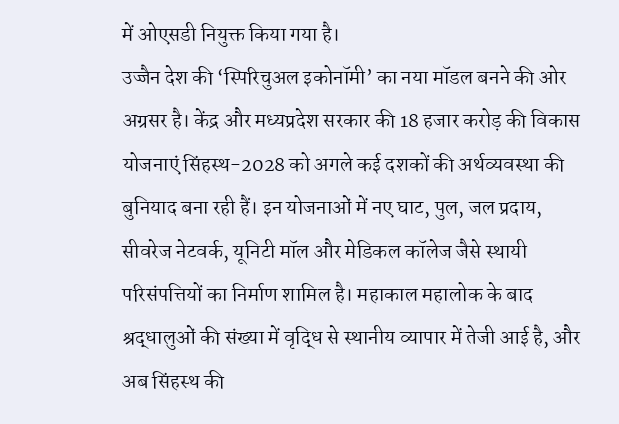में ओएसडी नियुक्त किया गया है।
उज्जैन देश की ‘स्पिरिचुअल इकोनॉमी’ का नया मॉडल बनने की ओर अग्रसर है। केंद्र और मध्यप्रदेश सरकार की 18 हजार करोड़ की विकास योजनाएं सिंहस्थ-2028 को अगले कई दशकों की अर्थव्यवस्था की बुनियाद बना रही हैं। इन योजनाओं में नए घाट, पुल, जल प्रदाय, सीवरेज नेटवर्क, यूनिटी मॉल और मेडिकल कॉलेज जैसे स्थायी परिसंपत्तियों का निर्माण शामिल है। महाकाल महालोक के बाद श्रद्धालुओं की संख्या में वृद्धि से स्थानीय व्यापार में तेजी आई है, और अब सिंहस्थ की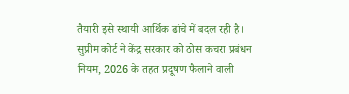तैयारी इसे स्थायी आर्थिक ढांचे में बदल रही है।
सुप्रीम कोर्ट ने केंद्र सरकार को ठोस कचरा प्रबंधन नियम, 2026 के तहत प्रदूषण फैलाने वाली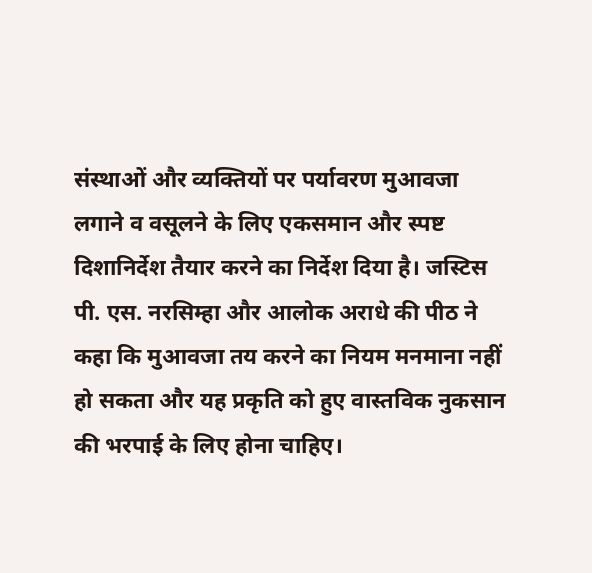संस्थाओं और व्यक्तियों पर पर्यावरण मुआवजा लगाने व वसूलने के लिए एकसमान और स्पष्ट दिशानिर्देश तैयार करने का निर्देश दिया है। जस्टिस पी. एस. नरसिम्हा और आलोक अराधे की पीठ ने कहा कि मुआवजा तय करने का नियम मनमाना नहीं हो सकता और यह प्रकृति को हुए वास्तविक नुकसान की भरपाई के लिए होना चाहिए।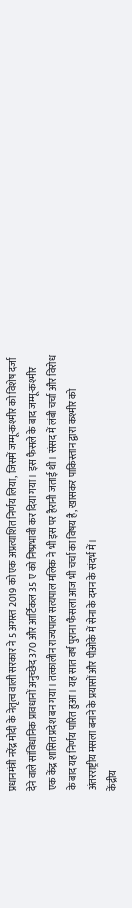प्रधानमंत्री नरेंद्र मोदी के नेतृत्व वाली सरकार ने 5 अगस्त 2019 को एक अप्रत्याशित निर्णय लिया, जिसमें जम्मू-कश्मीर को विशेष दर्जा देने वाले सांविधानिक प्रावधानों अनुच्छेद 370 और आर्टिकल 35 ए को निष्प्रभावी कर दिया गया। इस फैसले के बाद जम्मू-कश्मीर एक केंद्र शासित प्रदेश बन गया। तत्कालीन राज्यपाल सत्यपाल मलिक ने भी इस पर हैरानी जताई थी। संसद में लंबी चर्चा और विरोध के बाद यह निर्णय पारित हुआ। यह सात वर्ष पुराना फैसला आज भी चर्चा का विषय है, खासकर पाकिस्तान द्वारा कश्मीर को अंतरराष्ट्रीय मसला बनाने के प्रयासों और पीओके में सेना के दमन के संदर्भ में।
केंद्रीय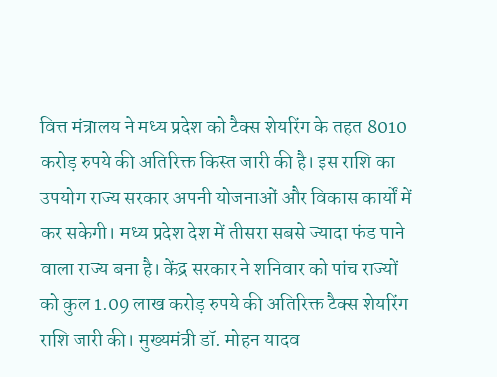वित्त मंत्रालय ने मध्य प्रदेश को टैक्स शेयरिंग के तहत 8010 करोड़ रुपये की अतिरिक्त किस्त जारी की है। इस राशि का उपयोग राज्य सरकार अपनी योजनाओं और विकास कार्यों में कर सकेगी। मध्य प्रदेश देश में तीसरा सबसे ज्यादा फंड पाने वाला राज्य बना है। केंद्र सरकार ने शनिवार को पांच राज्यों को कुल 1.09 लाख करोड़ रुपये की अतिरिक्त टैक्स शेयरिंग राशि जारी की। मुख्यमंत्री डॉ. मोहन यादव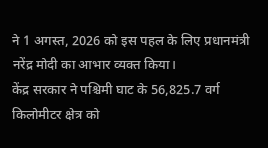ने 1 अगस्त, 2026 को इस पहल के लिए प्रधानमंत्री नरेंद्र मोदी का आभार व्यक्त किया।
केंद्र सरकार ने पश्चिमी घाट के 56,825.7 वर्ग किलोमीटर क्षेत्र को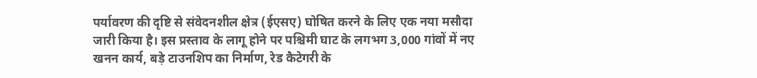पर्यावरण की दृष्टि से संवेदनशील क्षेत्र (ईएसए) घोषित करने के लिए एक नया मसौदा जारी किया है। इस प्रस्ताव के लागू होने पर पश्चिमी घाट के लगभग 3,000 गांवों में नए खनन कार्य, बड़े टाउनशिप का निर्माण, रेड कैटेगरी के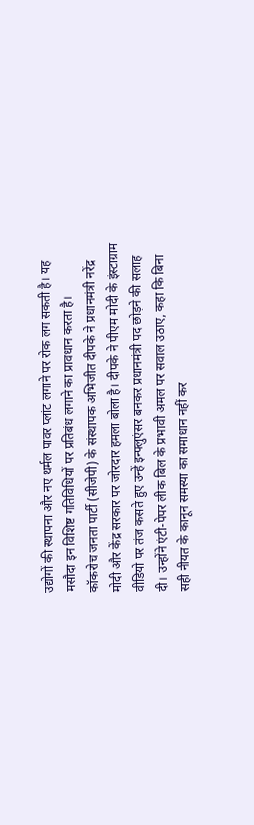उद्योगों की स्थापना और नए थर्मल पावर प्लांट लगाने पर रोक लग सकती है। यह मसौदा इन विशिष्ट गतिविधियों पर प्रतिबंध लगाने का प्रावधान करता है।
कॉकरोच जनता पार्टी (सीजेपी) के संस्थापक अभिजीत दीपके ने प्रधानमंत्री नरेंद्र मोदी और केंद्र सरकार पर जोरदार हमला बोला है। दीपके ने पीएम मोदी के इंस्टाग्राम वीडियो पर तंज कसते हुए उन्हें इन्फ्लुएंसर बनकर प्रधानमंत्री पद छोड़ने की सलाह दी। उन्होंने एंटी-पेपर लीक बिल के प्रभावी अमल पर सवाल उठाए, कहा कि बिना सही नीयत के कानून समस्या का समाधान नहीं कर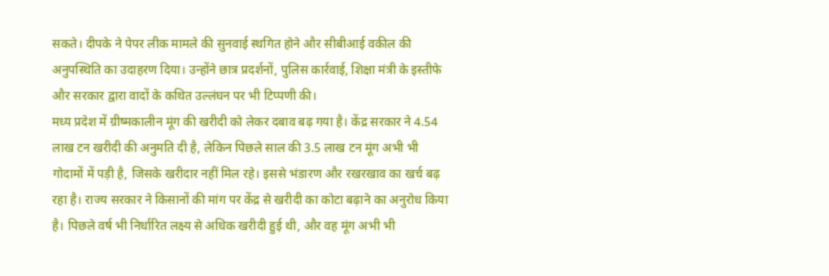सकते। दीपके ने पेपर लीक मामले की सुनवाई स्थगित होने और सीबीआई वकील की अनुपस्थिति का उदाहरण दिया। उन्होंने छात्र प्रदर्शनों, पुलिस कार्रवाई, शिक्षा मंत्री के इस्तीफे और सरकार द्वारा वादों के कथित उल्लंघन पर भी टिप्पणी की।
मध्य प्रदेश में ग्रीष्मकालीन मूंग की खरीदी को लेकर दबाव बढ़ गया है। केंद्र सरकार ने 4.54 लाख टन खरीदी की अनुमति दी है, लेकिन पिछले साल की 3.5 लाख टन मूंग अभी भी गोदामों में पड़ी है, जिसके खरीदार नहीं मिल रहे। इससे भंडारण और रखरखाव का खर्च बढ़ रहा है। राज्य सरकार ने किसानों की मांग पर केंद्र से खरीदी का कोटा बढ़ाने का अनुरोध किया है। पिछले वर्ष भी निर्धारित लक्ष्य से अधिक खरीदी हुई थी, और वह मूंग अभी भी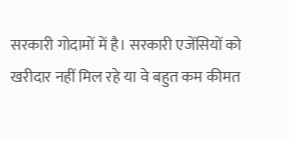सरकारी गोदामों में है। सरकारी एजेंसियों को खरीदार नहीं मिल रहे या वे बहुत कम कीमत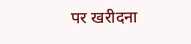पर खरीदना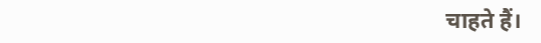चाहते हैं।